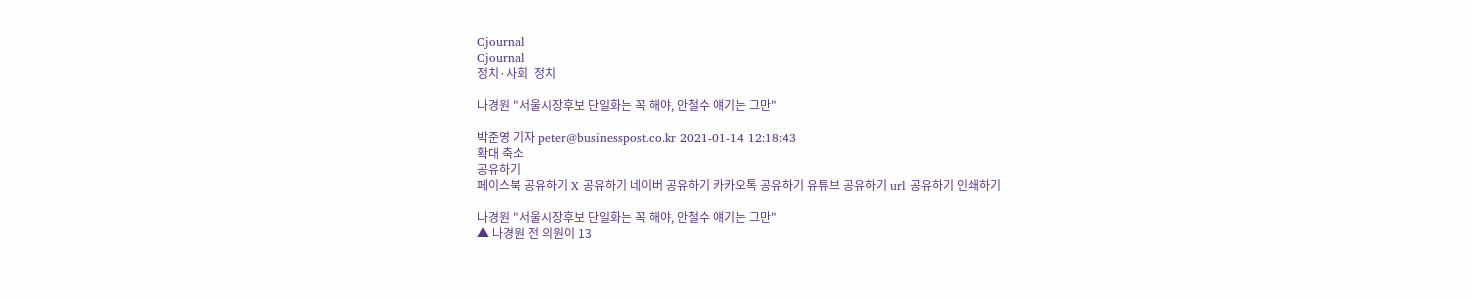Cjournal
Cjournal
정치·사회  정치

나경원 "서울시장후보 단일화는 꼭 해야, 안철수 얘기는 그만"

박준영 기자 peter@businesspost.co.kr 2021-01-14 12:18:43
확대 축소
공유하기
페이스북 공유하기 X 공유하기 네이버 공유하기 카카오톡 공유하기 유튜브 공유하기 url 공유하기 인쇄하기

나경원 "서울시장후보 단일화는 꼭 해야, 안철수 얘기는 그만"
▲ 나경원 전 의원이 13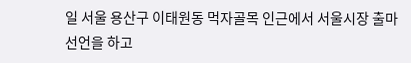일 서울 용산구 이태원동 먹자골목 인근에서 서울시장 출마 선언을 하고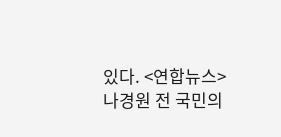있다. <연합뉴스>
나경원 전 국민의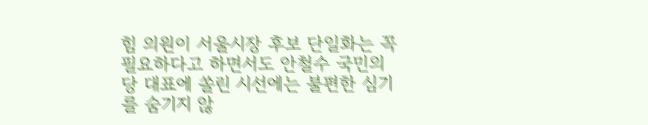힘 의원이 서울시장 후보 단일화는 꼭 필요하다고 하면서도 안철수 국민의당 대표에 쏠린 시선에는 불편한 심기를 숨기지 않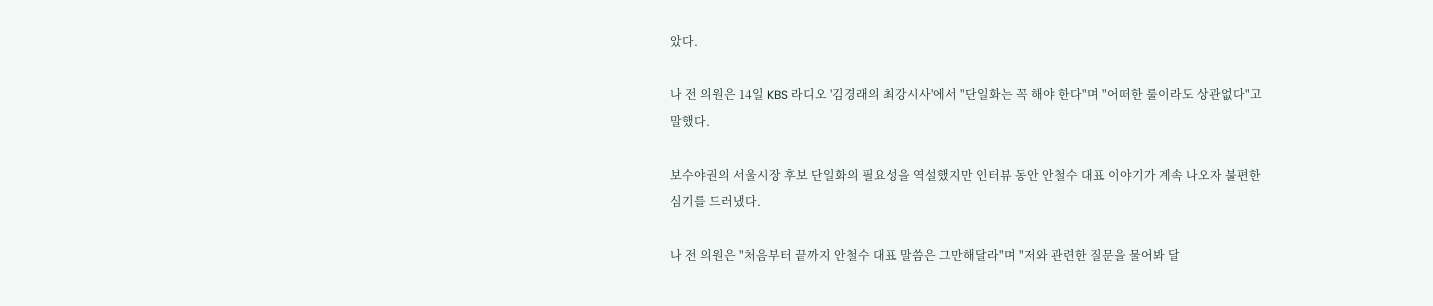았다.

나 전 의원은 14일 KBS 라디오 '김경래의 최강시사'에서 "단일화는 꼭 해야 한다"며 "어떠한 룰이라도 상관없다"고 말했다.

보수야권의 서울시장 후보 단일화의 필요성을 역설했지만 인터뷰 동안 안철수 대표 이야기가 계속 나오자 불편한 심기를 드러냈다.

나 전 의원은 "처음부터 끝까지 안철수 대표 말씀은 그만해달라"며 "저와 관련한 질문을 물어봐 달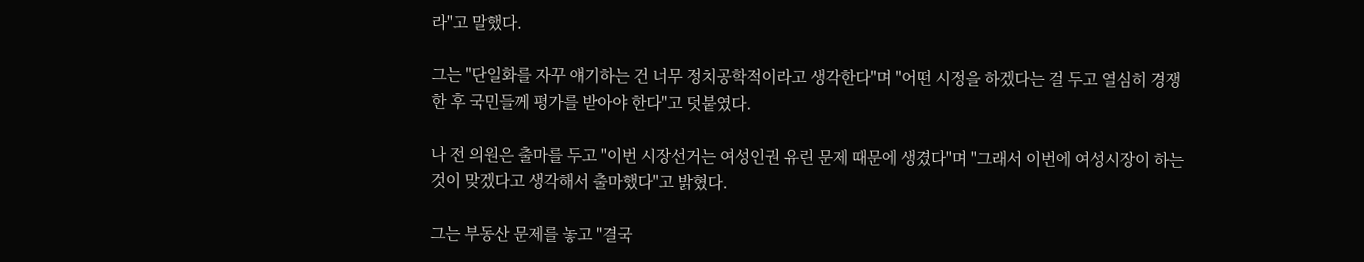라"고 말했다.

그는 "단일화를 자꾸 얘기하는 건 너무 정치공학적이라고 생각한다"며 "어떤 시정을 하겠다는 걸 두고 열심히 경쟁한 후 국민들께 평가를 받아야 한다"고 덧붙였다.

나 전 의원은 출마를 두고 "이번 시장선거는 여성인권 유린 문제 때문에 생겼다"며 "그래서 이번에 여성시장이 하는 것이 맞겠다고 생각해서 출마했다"고 밝혔다.

그는 부동산 문제를 놓고 "결국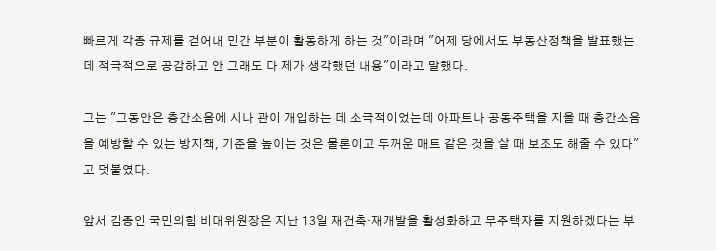빠르게 각종 규제를 걷어내 민간 부분이 활동하게 하는 것"이라며 "어제 당에서도 부동산정책을 발표했는데 적극적으로 공감하고 안 그래도 다 제가 생각했던 내용"이라고 말했다.

그는 "그동안은 층간소음에 시나 관이 개입하는 데 소극적이었는데 아파트나 공동주택을 지을 때 층간소음을 예방할 수 있는 방지책, 기준을 높이는 것은 물론이고 두꺼운 매트 같은 것을 살 때 보조도 해줄 수 있다"고 덧붙였다.

앞서 김종인 국민의힘 비대위원장은 지난 13일 재건축·재개발을 활성화하고 무주택자를 지원하겠다는 부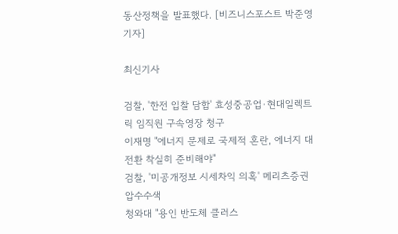동산정책을 발표했다. [비즈니스포스트 박준영 기자]

최신기사

검찰, '한전 입찰 담합' 효성중공업·현대일렉트릭 임직원 구속영장 청구
이재명 "에너지 문제로 국제적 혼란, 에너지 대전환 착실히 준비해야"
검찰, '미공개정보 시세차익 의혹' 메리츠증권 압수수색
청와대 "용인 반도체 클러스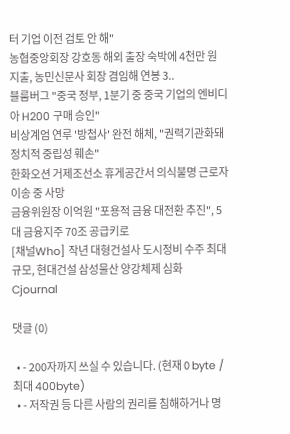터 기업 이전 검토 안 해"
농협중앙회장 강호동 해외 출장 숙박에 4천만 원 지출, 농민신문사 회장 겸임해 연봉 3..
블룸버그 "중국 정부, 1분기 중 중국 기업의 엔비디아 H200 구매 승인"
비상계엄 연루 '방첩사' 완전 해체, "권력기관화돼 정치적 중립성 훼손"
한화오션 거제조선소 휴게공간서 의식불명 근로자 이송 중 사망
금융위원장 이억원 "포용적 금융 대전환 추진", 5대 금융지주 70조 공급키로
[채널Who] 작년 대형건설사 도시정비 수주 최대 규모, 현대건설 삼성물산 양강체제 심화
Cjournal

댓글 (0)

  • - 200자까지 쓰실 수 있습니다. (현재 0 byte / 최대 400byte)
  • - 저작권 등 다른 사람의 권리를 침해하거나 명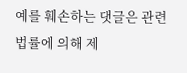예를 훼손하는 댓글은 관련 법률에 의해 제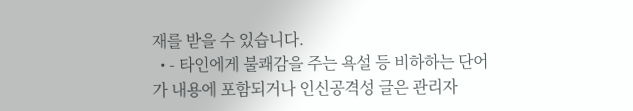재를 받을 수 있습니다.
  • - 타인에게 불쾌감을 주는 욕설 등 비하하는 단어가 내용에 포함되거나 인신공격성 글은 관리자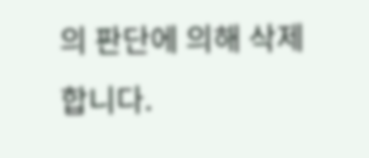의 판단에 의해 삭제 합니다.